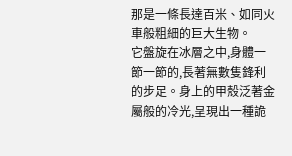那是一條長達百米、如同火車般粗細的巨大生物。
它盤旋在冰層之中,身體一節一節的,長著無數隻鋒利的步足。身上的甲殼泛著金屬般的冷光,呈現出一種詭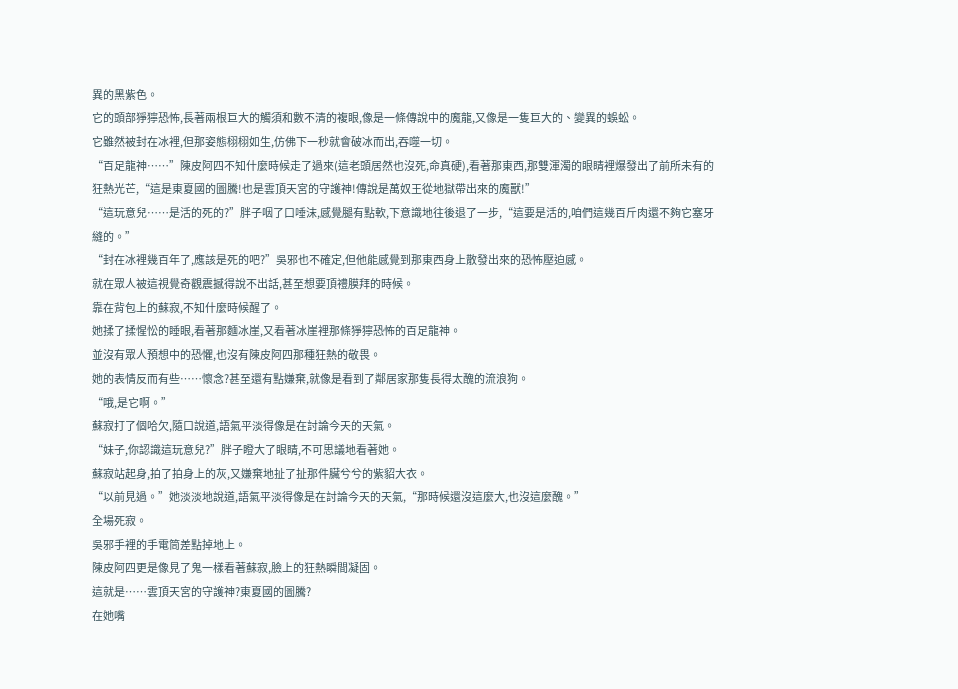異的黑紫色。
它的頭部猙獰恐怖,長著兩根巨大的觸須和數不清的複眼,像是一條傳說中的魔龍,又像是一隻巨大的、變異的蜈蚣。
它雖然被封在冰裡,但那姿態栩栩如生,仿佛下一秒就會破冰而出,吞噬一切。
“百足龍神……”陳皮阿四不知什麼時候走了過來(這老頭居然也沒死,命真硬),看著那東西,那雙渾濁的眼睛裡爆發出了前所未有的狂熱光芒,“這是東夏國的圖騰!也是雲頂天宮的守護神!傳說是萬奴王從地獄帶出來的魔獸!”
“這玩意兒……是活的死的?”胖子咽了口唾沫,感覺腿有點軟,下意識地往後退了一步,“這要是活的,咱們這幾百斤肉還不夠它塞牙縫的。”
“封在冰裡幾百年了,應該是死的吧?”吳邪也不確定,但他能感覺到那東西身上散發出來的恐怖壓迫感。
就在眾人被這視覺奇觀震撼得說不出話,甚至想要頂禮膜拜的時候。
靠在背包上的蘇寂,不知什麼時候醒了。
她揉了揉惺忪的睡眼,看著那麵冰崖,又看著冰崖裡那條猙獰恐怖的百足龍神。
並沒有眾人預想中的恐懼,也沒有陳皮阿四那種狂熱的敬畏。
她的表情反而有些……懷念?甚至還有點嫌棄,就像是看到了鄰居家那隻長得太醜的流浪狗。
“哦,是它啊。”
蘇寂打了個哈欠,隨口說道,語氣平淡得像是在討論今天的天氣。
“妹子,你認識這玩意兒?”胖子瞪大了眼睛,不可思議地看著她。
蘇寂站起身,拍了拍身上的灰,又嫌棄地扯了扯那件臟兮兮的紫貂大衣。
“以前見過。”她淡淡地說道,語氣平淡得像是在討論今天的天氣,“那時候還沒這麼大,也沒這麼醜。”
全場死寂。
吳邪手裡的手電筒差點掉地上。
陳皮阿四更是像見了鬼一樣看著蘇寂,臉上的狂熱瞬間凝固。
這就是……雲頂天宮的守護神?東夏國的圖騰?
在她嘴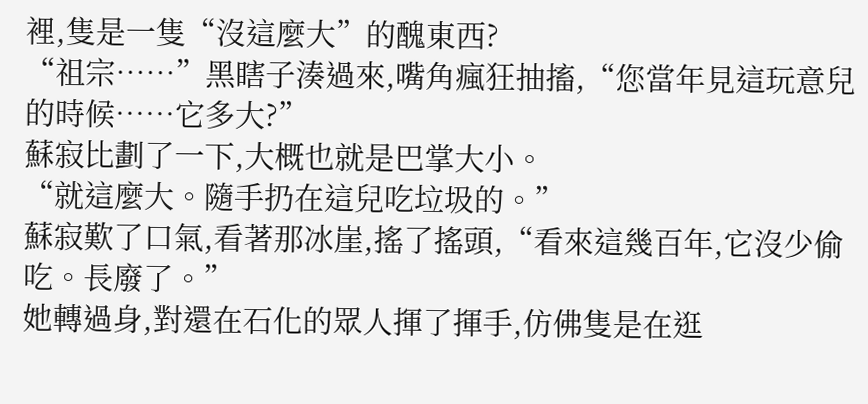裡,隻是一隻“沒這麼大”的醜東西?
“祖宗……”黑瞎子湊過來,嘴角瘋狂抽搐,“您當年見這玩意兒的時候……它多大?”
蘇寂比劃了一下,大概也就是巴掌大小。
“就這麼大。隨手扔在這兒吃垃圾的。”
蘇寂歎了口氣,看著那冰崖,搖了搖頭,“看來這幾百年,它沒少偷吃。長廢了。”
她轉過身,對還在石化的眾人揮了揮手,仿佛隻是在逛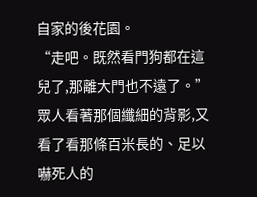自家的後花園。
“走吧。既然看門狗都在這兒了,那離大門也不遠了。”
眾人看著那個纖細的背影,又看了看那條百米長的、足以嚇死人的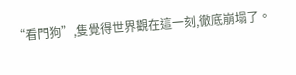“看門狗”,隻覺得世界觀在這一刻,徹底崩塌了。